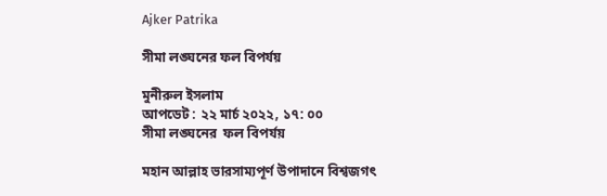Ajker Patrika

সীমা লঙ্ঘনের ফল বিপর্যয়

মুনীরুল ইসলাম
আপডেট : ২২ মার্চ ২০২২, ১৭: ০০
সীমা লঙ্ঘনের  ফল বিপর্যয়

মহান আল্লাহ ভারসাম্যপূর্ণ উপাদানে বিশ্বজগৎ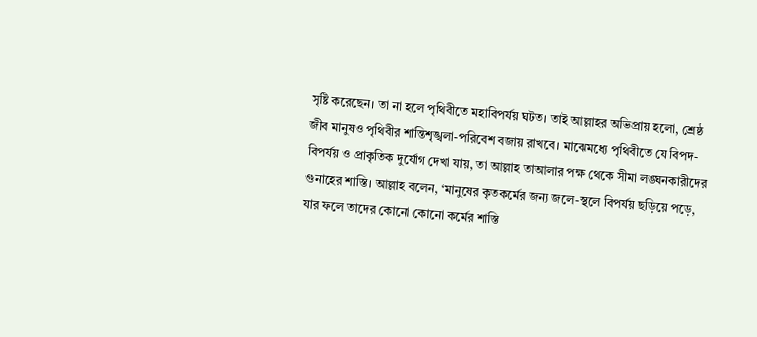সৃষ্টি করেছেন। তা না হলে পৃথিবীতে মহাবিপর্যয় ঘটত। তাই আল্লাহর অভিপ্রায় হলো, শ্রেষ্ঠ জীব মানুষও পৃথিবীর শান্তিশৃঙ্খলা-পরিবেশ বজায় রাখবে। মাঝেমধ্যে পৃথিবীতে যে বিপদ-বিপর্যয় ও প্রাকৃতিক দুর্যোগ দেখা যায়, তা আল্লাহ তাআলার পক্ষ থেকে সীমা লঙ্ঘনকারীদের গুনাহের শাস্তি। আল্লাহ বলেন, ‘মানুষের কৃতকর্মের জন্য জলে-স্থলে বিপর্যয় ছড়িয়ে পড়ে, যার ফলে তাদের কোনো কোনো কর্মের শাস্তি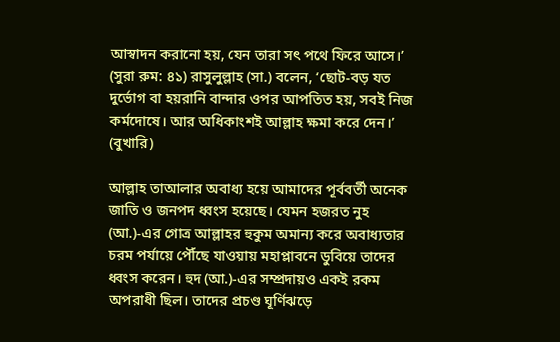আস্বাদন করানো হয়, যেন তারা সৎ পথে ফিরে আসে।’ (সুরা রুম: ৪১) রাসুলুল্লাহ (সা.) বলেন, ‘ছোট-বড় যত দুর্ভোগ বা হয়রানি বান্দার ওপর আপতিত হয়, সবই নিজ কর্মদোষে। আর অধিকাংশই আল্লাহ ক্ষমা করে দেন।’ (বুখারি)

আল্লাহ তাআলার অবাধ্য হয়ে আমাদের পূর্ববর্তী অনেক জাতি ও জনপদ ধ্বংস হয়েছে। যেমন হজরত নুহ (আ.)-এর গোত্র আল্লাহর হুকুম অমান্য করে অবাধ্যতার চরম পর্যায়ে পৌঁছে যাওয়ায় মহাপ্লাবনে ডুবিয়ে তাদের ধ্বংস করেন। হুদ (আ.)-এর সম্প্রদায়ও একই রকম অপরাধী ছিল। তাদের প্রচণ্ড ঘূর্ণিঝড়ে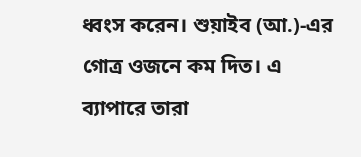ধ্বংস করেন। শুয়াইব (আ.)-এর গোত্র ওজনে কম দিত। এ ব্যাপারে তারা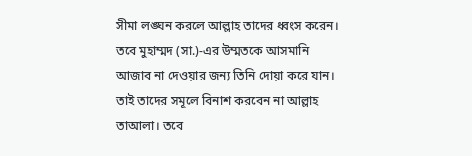সীমা লঙ্ঘন করলে আল্লাহ তাদের ধ্বংস করেন। তবে মুহাম্মদ (সা.)-এর উম্মতকে আসমানি আজাব না দেওয়ার জন্য তিনি দোয়া করে যান। তাই তাদের সমূলে বিনাশ করবেন না আল্লাহ তাআলা। তবে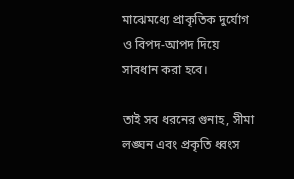মাঝেমধ্যে প্রাকৃতিক দুর্যোগ ও বিপদ-আপদ দিয়ে সাবধান করা হবে।

তাই সব ধরনের গুনাহ, সীমা লঙ্ঘন এবং প্রকৃতি ধ্বংস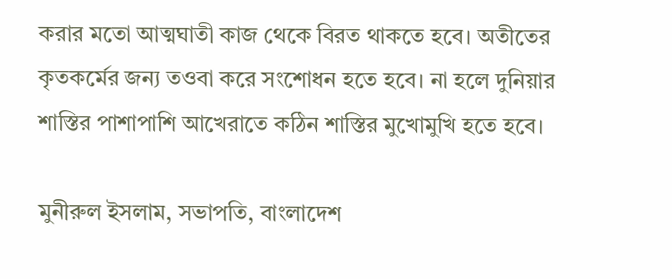করার মতো আত্মঘাতী কাজ থেকে বিরত থাকতে হবে। অতীতের কৃতকর্মের জন্য তওবা করে সংশোধন হতে হবে। না হলে দুনিয়ার শাস্তির পাশাপাশি আখেরাতে কঠিন শাস্তির মুখোমুখি হতে হবে।

মুনীরুল ইসলাম, সভাপতি, বাংলাদেশ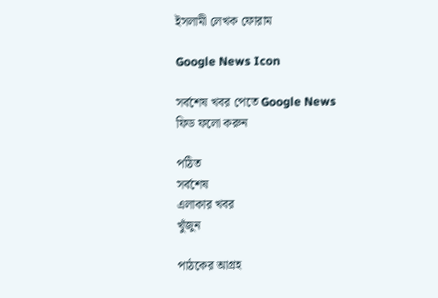ইসলামী লেখক ফোরাম

Google News Icon

সর্বশেষ খবর পেতে Google News ফিড ফলো করুন

পঠিত
সর্বশেষ
এলাকার খবর
খুঁজুন

পাঠকের আগ্রহ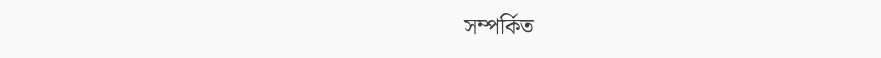সম্পর্কিত